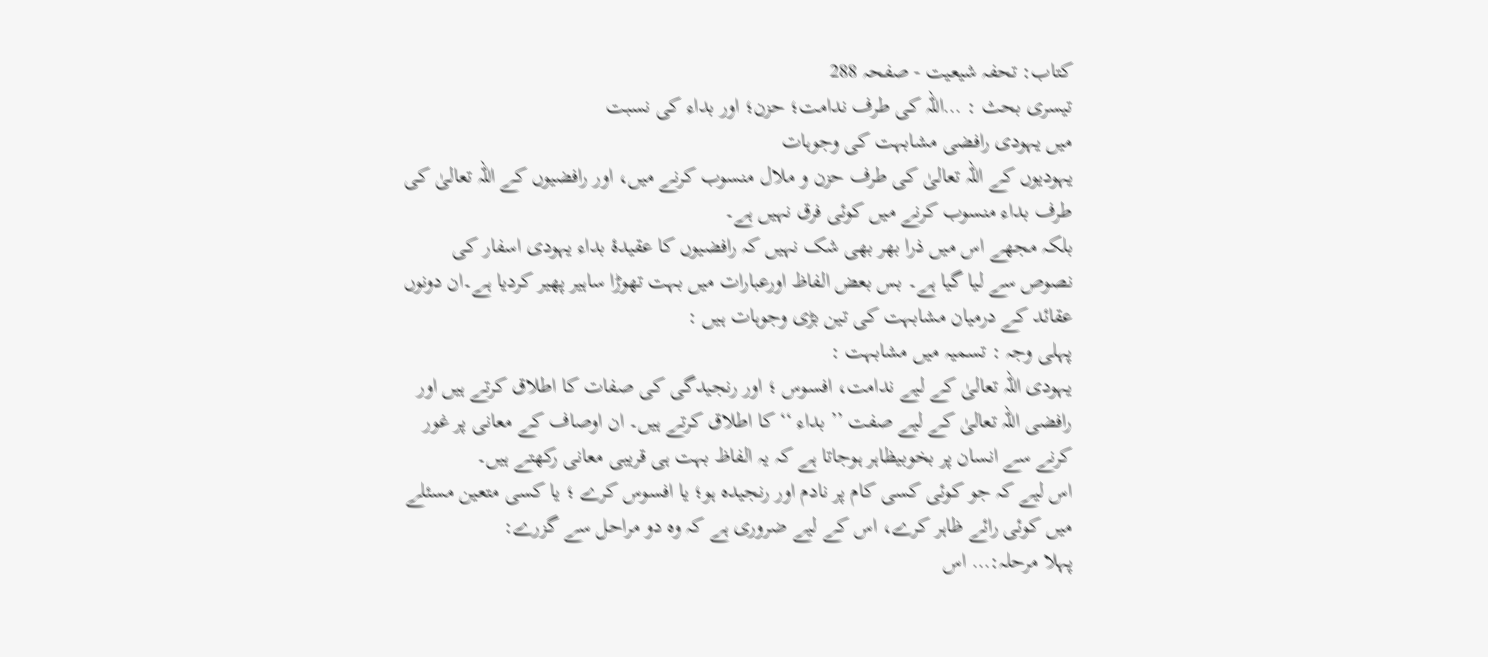کتاب: تحفہ شیعیت - صفحہ 288
تیسری بحث : …اللہ کی طرف ندامت؛ حزن؛ اور بداء کی نسبت
میں یہودی رافضی مشابہت کی وجوہات
یہودیوں کے اللہ تعالیٰ کی طرف حزن و ملال منسوب کرنے میں، اور رافضیوں کے اللہ تعالیٰ کی طرف بداء منسوب کرنے میں کوئی فرق نہیں ہے۔
بلکہ مجھے اس میں ذرا بھر بھی شک نہیں کہ رافضیوں کا عقیدۂ بداء یہودی اسفار کی نصوص سے لیا گیا ہے۔ بس بعض الفاظ اورعبارات میں بہت تھوڑا ساہیر پھیر کردیا ہے۔ان دونوں عقائد کے درمیان مشابہت کی تین بڑی وجوہات ہیں :
پہلی وجہ : تسمیہ میں مشابہت :
یہودی اللہ تعالیٰ کے لیے ندامت، افسوس ؛ اور رنجیدگی کی صفات کا اطلاق کرتے ہیں اور رافضی اللہ تعالیٰ کے لیے صفت ’’ بداء ‘‘ کا اطلاق کرتے ہیں۔ ان اوصاف کے معانی پر غور کرنے سے انسان پر بخوبیظاہر ہوجاتا ہے کہ یہ الفاظ بہت ہی قریبی معانی رکھتے ہیں۔
اس لیے کہ جو کوئی کسی کام پر نادم اور رنجیدہ ہو؛ یا افسوس کرے ؛ یا کسی متعین مسئلے میں کوئی رائے ظاہر کرے، اس کے لیے ضروری ہے کہ وہ دو مراحل سے گزرے:
پہلا مرحلہ:… اس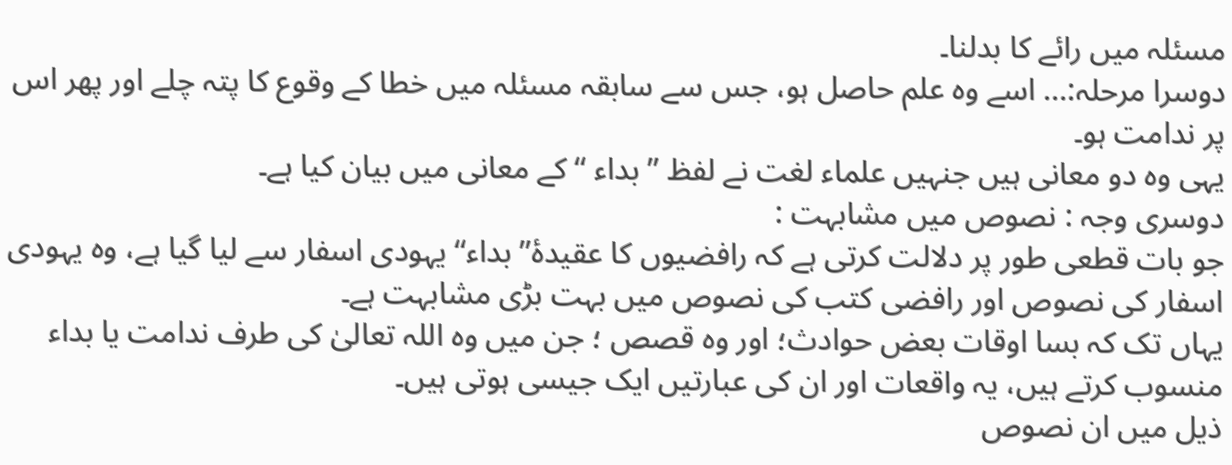مسئلہ میں رائے کا بدلنا۔
دوسرا مرحلہ:… اسے وہ علم حاصل ہو، جس سے سابقہ مسئلہ میں خطا کے وقوع کا پتہ چلے اور پھر اس پر ندامت ہو۔
یہی وہ دو معانی ہیں جنہیں علماء لغت نے لفظ ’’ بداء ‘‘ کے معانی میں بیان کیا ہے۔
دوسری وجہ : نصوص میں مشابہت :
جو بات قطعی طور پر دلالت کرتی ہے کہ رافضیوں کا عقیدۂ’’ بداء‘‘ یہودی اسفار سے لیا گیا ہے، وہ یہودی اسفار کی نصوص اور رافضی کتب کی نصوص میں بہت بڑی مشابہت ہے۔
یہاں تک کہ بسا اوقات بعض حوادث؛ اور وہ قصص ؛ جن میں وہ اللہ تعالیٰ کی طرف ندامت یا بداء منسوب کرتے ہیں، یہ واقعات اور ان کی عبارتیں ایک جیسی ہوتی ہیں۔
ذیل میں ان نصوص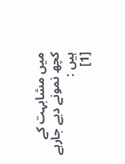میں مشابہت کے کچھ نمونے دیے جارہے ہیں :
[1]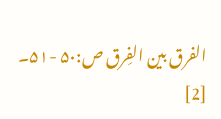الفرق بین الفِرق ص:۵۰ -۵۱۔
[2]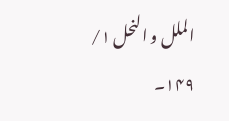الملل و النحل ۱/ ۱۴۹۔